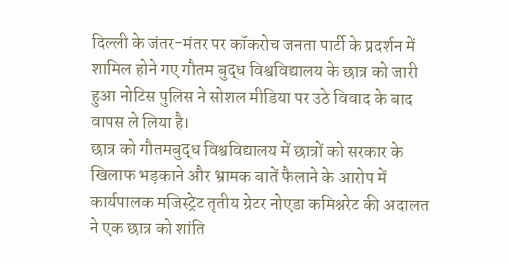दिल्ली के जंतर-मंतर पर कॉकरोच जनता पार्टी के प्रदर्शन में शामिल होने गए गौतम बुद्ध विश्वविद्यालय के छात्र को जारी हुआ नोटिस पुलिस ने सोशल मीडिया पर उठे विवाद के बाद वापस ले लिया है।
छात्र को गौतमबुद्ध विश्वविद्यालय में छात्रों को सरकार के खिलाफ भड़काने और भ्रामक बातें फैलाने के आरोप में कार्यपालक मजिस्ट्रेट तृतीय ग्रेटर नोएडा कमिश्नरेट की अदालत ने एक छात्र को शांति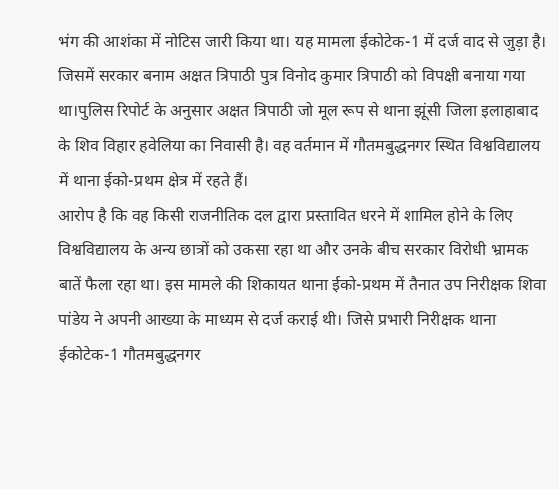भंग की आशंका में नोटिस जारी किया था। यह मामला ईकोटेक-1 में दर्ज वाद से जुड़ा है। जिसमें सरकार बनाम अक्षत त्रिपाठी पुत्र विनोद कुमार त्रिपाठी को विपक्षी बनाया गया था।पुलिस रिपोर्ट के अनुसार अक्षत त्रिपाठी जो मूल रूप से थाना झूंसी जिला इलाहाबाद के शिव विहार हवेलिया का निवासी है। वह वर्तमान में गौतमबुद्धनगर स्थित विश्वविद्यालय में थाना ईको-प्रथम क्षेत्र में रहते हैं।
आरोप है कि वह किसी राजनीतिक दल द्वारा प्रस्तावित धरने में शामिल होने के लिए विश्वविद्यालय के अन्य छात्रों को उकसा रहा था और उनके बीच सरकार विरोधी भ्रामक बातें फैला रहा था। इस मामले की शिकायत थाना ईको-प्रथम में तैनात उप निरीक्षक शिवा पांडेय ने अपनी आख्या के माध्यम से दर्ज कराई थी। जिसे प्रभारी निरीक्षक थाना ईकोटेक-1 गौतमबुद्धनगर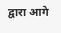द्वारा आगे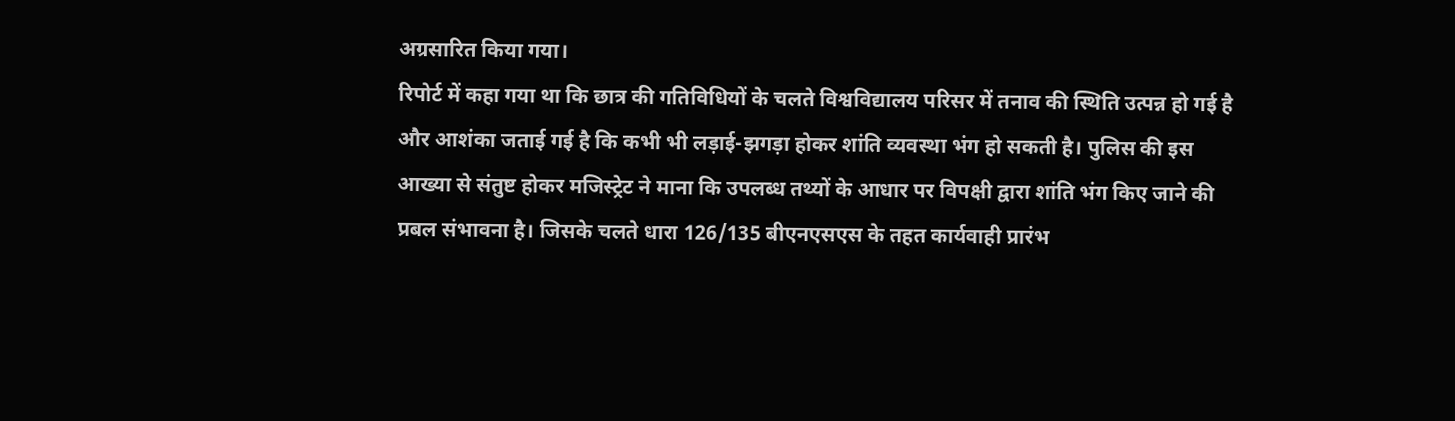अग्रसारित किया गया।
रिपोर्ट में कहा गया था कि छात्र की गतिविधियों के चलते विश्वविद्यालय परिसर में तनाव की स्थिति उत्पन्न हो गई है और आशंका जताई गई है कि कभी भी लड़ाई-झगड़ा होकर शांति व्यवस्था भंग हो सकती है। पुलिस की इस आख्या से संतुष्ट होकर मजिस्ट्रेट ने माना कि उपलब्ध तथ्यों के आधार पर विपक्षी द्वारा शांति भंग किए जाने की प्रबल संभावना है। जिसके चलते धारा 126/135 बीएनएसएस के तहत कार्यवाही प्रारंभ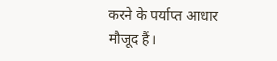करने के पर्याप्त आधार मौजूद हैं।